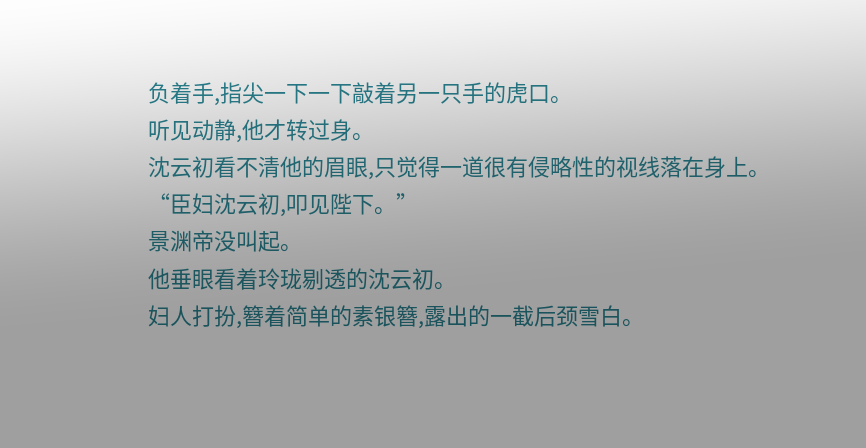负着手,指尖一下一下敲着另一只手的虎口。
听见动静,他才转过身。
沈云初看不清他的眉眼,只觉得一道很有侵略性的视线落在身上。
“臣妇沈云初,叩见陛下。”
景渊帝没叫起。
他垂眼看着玲珑剔透的沈云初。
妇人打扮,簪着简单的素银簪,露出的一截后颈雪白。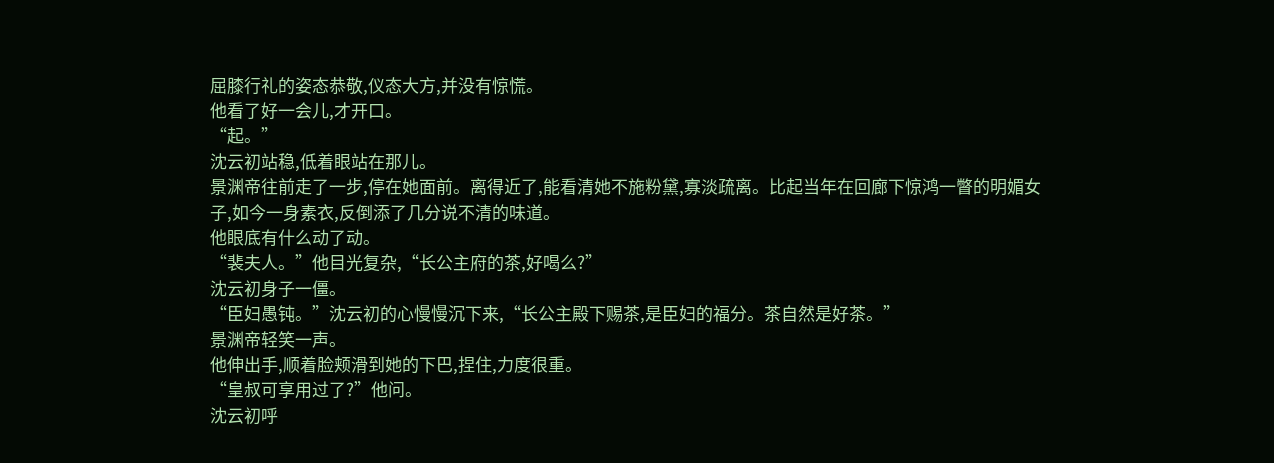屈膝行礼的姿态恭敬,仪态大方,并没有惊慌。
他看了好一会儿,才开口。
“起。”
沈云初站稳,低着眼站在那儿。
景渊帝往前走了一步,停在她面前。离得近了,能看清她不施粉黛,寡淡疏离。比起当年在回廊下惊鸿一瞥的明媚女子,如今一身素衣,反倒添了几分说不清的味道。
他眼底有什么动了动。
“裴夫人。”他目光复杂,“长公主府的茶,好喝么?”
沈云初身子一僵。
“臣妇愚钝。”沈云初的心慢慢沉下来,“长公主殿下赐茶,是臣妇的福分。茶自然是好茶。”
景渊帝轻笑一声。
他伸出手,顺着脸颊滑到她的下巴,捏住,力度很重。
“皇叔可享用过了?”他问。
沈云初呼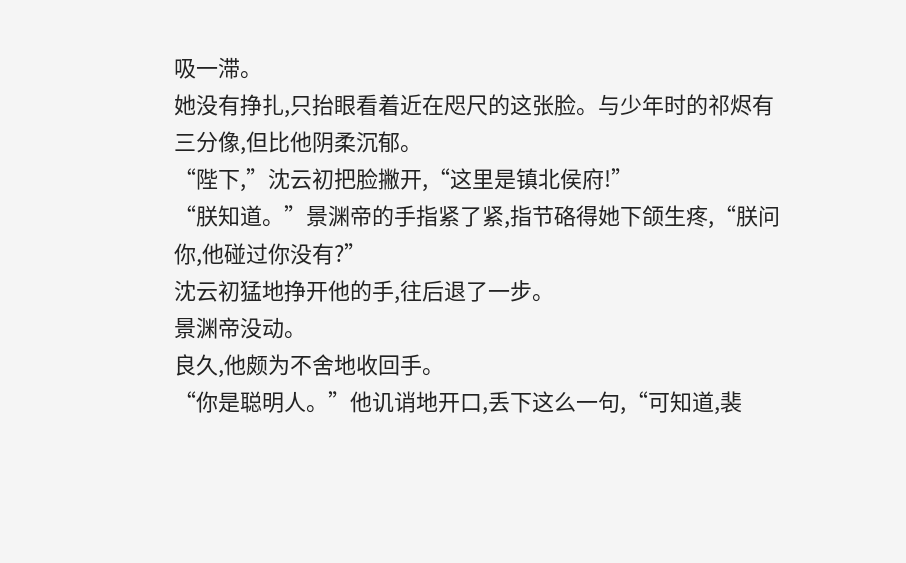吸一滞。
她没有挣扎,只抬眼看着近在咫尺的这张脸。与少年时的祁烬有三分像,但比他阴柔沉郁。
“陛下,”沈云初把脸撇开,“这里是镇北侯府!”
“朕知道。”景渊帝的手指紧了紧,指节硌得她下颌生疼,“朕问你,他碰过你没有?”
沈云初猛地挣开他的手,往后退了一步。
景渊帝没动。
良久,他颇为不舍地收回手。
“你是聪明人。”他讥诮地开口,丢下这么一句,“可知道,裴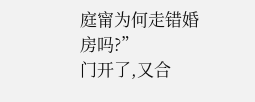庭甯为何走错婚房吗?”
门开了,又合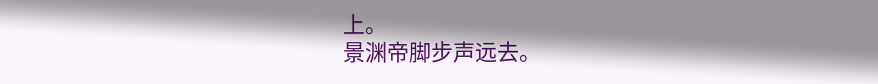上。
景渊帝脚步声远去。